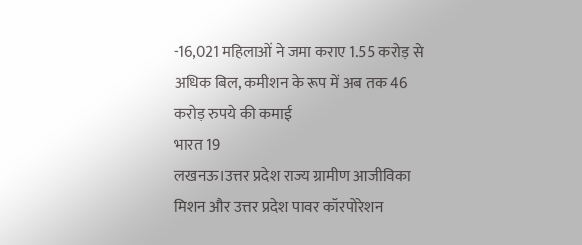-16,021 महिलाओं ने जमा कराए 1.55 करोड़ से अधिक बिल, कमीशन के रूप में अब तक 46 करोड़ रुपये की कमाई
भारत 19
लखनऊ।उत्तर प्रदेश राज्य ग्रामीण आजीविका मिशन और उत्तर प्रदेश पावर कॉरपोरेशन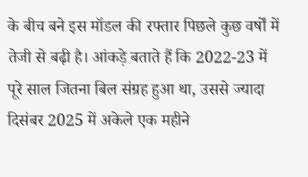के बीच बने इस मॉडल की रफ्तार पिछले कुछ वर्षों में तेजी से बढ़ी है। आंकड़े बताते हैं कि 2022-23 में पूरे साल जितना बिल संग्रह हुआ था, उससे ज्यादा दिसंबर 2025 में अकेले एक महीने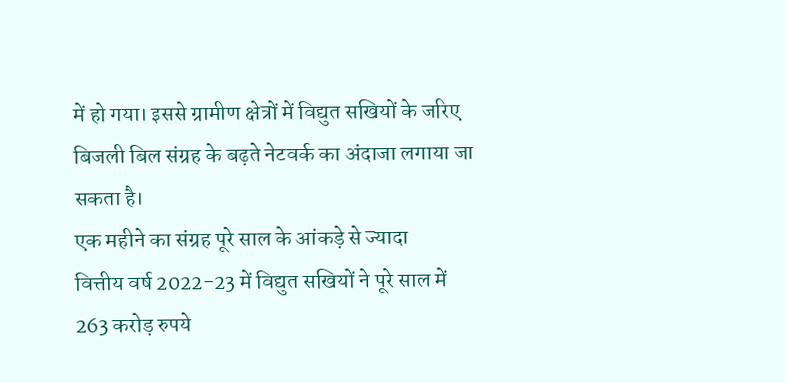में हो गया। इससे ग्रामीण क्षेत्रों में विद्युत सखियों के जरिए बिजली बिल संग्रह के बढ़ते नेटवर्क का अंदाजा लगाया जा सकता है।
एक महीने का संग्रह पूरे साल के आंकड़े से ज्यादा
वित्तीय वर्ष 2022-23 में विद्युत सखियों ने पूरे साल में 263 करोड़ रुपये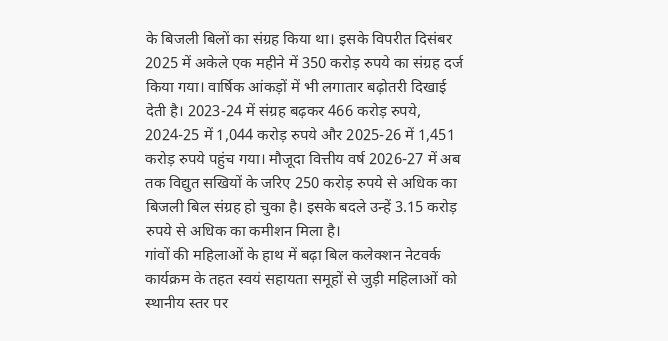के बिजली बिलों का संग्रह किया था। इसके विपरीत दिसंबर 2025 में अकेले एक महीने में 350 करोड़ रुपये का संग्रह दर्ज किया गया। वार्षिक आंकड़ों में भी लगातार बढ़ोतरी दिखाई देती है। 2023-24 में संग्रह बढ़कर 466 करोड़ रुपये, 2024-25 में 1,044 करोड़ रुपये और 2025-26 में 1,451 करोड़ रुपये पहुंच गया। मौजूदा वित्तीय वर्ष 2026-27 में अब तक विद्युत सखियों के जरिए 250 करोड़ रुपये से अधिक का बिजली बिल संग्रह हो चुका है। इसके बदले उन्हें 3.15 करोड़ रुपये से अधिक का कमीशन मिला है।
गांवों की महिलाओं के हाथ में बढ़ा बिल कलेक्शन नेटवर्क
कार्यक्रम के तहत स्वयं सहायता समूहों से जुड़ी महिलाओं को स्थानीय स्तर पर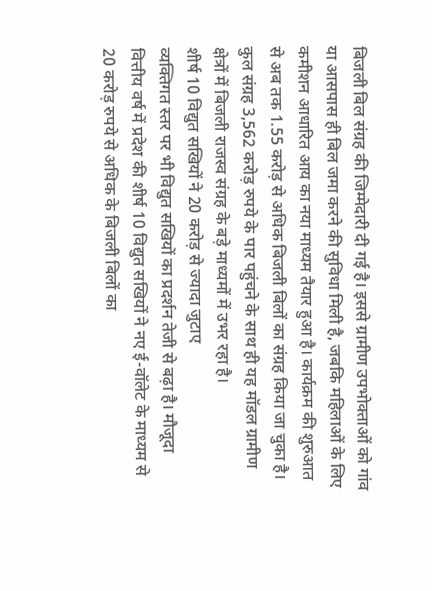बिजली बिल संग्रह की जिम्मेदारी दी गई है। इससे ग्रामीण उपभोक्ताओं को गांव या आसपास ही बिल जमा करने की सुविधा मिली है, जबकि महिलाओं के लिए कमीशन आधारित आय का नया माध्यम तैयार हुआ है। कार्यक्रम की शुरुआत से अब तक 1.55 करोड़ से अधिक बिजली बिलों का संग्रह किया जा चुका है। कुल संग्रह 3,562 करोड़ रुपये के पार पहुंचने के साथ ही यह मॉडल ग्रामीण क्षेत्रों में बिजली राजस्व संग्रह के बड़े माध्यमों में उभर रहा है।
शीर्ष 10 विद्युत सखियों ने 20 करोड़ से ज्यादा जुटाए
व्यक्तिगत स्तर पर भी विद्युत सखियों का प्रदर्शन तेजी से बढ़ा है। मौजूदा वित्तीय वर्ष में प्रदेश की शीर्ष 10 विद्युत सखियों ने नए ई-वॉलेट के माध्यम से 20 करोड़ रुपये से अधिक के बिजली बिलों का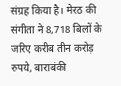संग्रह किया है। मेरठ की संगीता ने 8,718 बिलों के जरिए करीब तीन करोड़ रुपये, बाराबंकी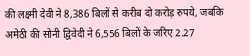की लक्ष्मी देवी ने 8,386 बिलों से करीब दो करोड़ रुपये, जबकि अमेठी की सोनी द्विवेदी ने 6,556 बिलों के जरिए 2.27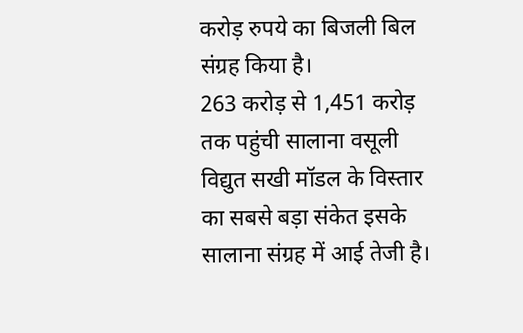करोड़ रुपये का बिजली बिल संग्रह किया है।
263 करोड़ से 1,451 करोड़ तक पहुंची सालाना वसूली
विद्युत सखी मॉडल के विस्तार का सबसे बड़ा संकेत इसके सालाना संग्रह में आई तेजी है।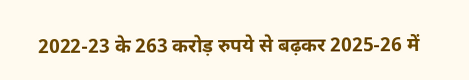2022-23 के 263 करोड़ रुपये से बढ़कर 2025-26 में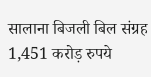सालाना बिजली बिल संग्रह 1,451 करोड़ रुपये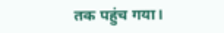तक पहुंच गया।